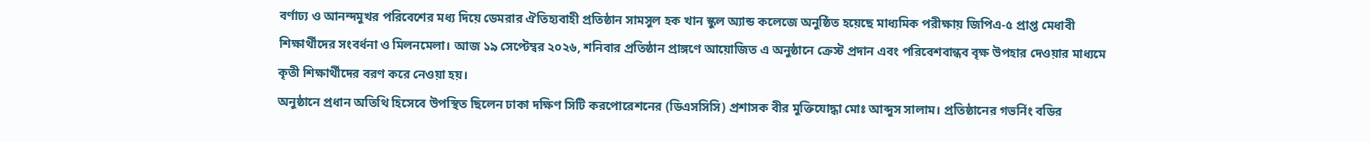বর্ণাঢ্য ও আনন্দমুখর পরিবেশের মধ্য দিয়ে ডেমরার ঐতিহ্যবাহী প্রতিষ্ঠান সামসুল হক খান স্কুল অ্যান্ড কলেজে অনুষ্ঠিত হয়েছে মাধ্যমিক পরীক্ষায় জিপিএ-৫ প্রাপ্ত মেধাবী শিক্ষার্থীদের সংবর্ধনা ও মিলনমেলা। আজ ১৯ সেপ্টেম্বর ২০২৬, শনিবার প্রতিষ্ঠান প্রাঙ্গণে আয়োজিত এ অনুষ্ঠানে ক্রেস্ট প্রদান এবং পরিবেশবান্ধব বৃক্ষ উপহার দেওয়ার মাধ্যমে কৃতী শিক্ষার্থীদের বরণ করে নেওয়া হয়।
অনুষ্ঠানে প্রধান অতিথি হিসেবে উপস্থিত ছিলেন ঢাকা দক্ষিণ সিটি করপোরেশনের (ডিএসসিসি) প্রশাসক বীর মুক্তিযোদ্ধা মোঃ আব্দুস সালাম। প্রতিষ্ঠানের গভর্নিং বডির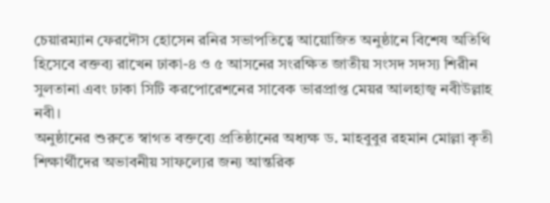চেয়ারম্যান ফেরদৌস হোসেন রনির সভাপতিত্বে আয়োজিত অনুষ্ঠানে বিশেষ অতিথি হিসেবে বক্তব্য রাখেন ঢাকা-৪ ও ৫ আসনের সংরক্ষিত জাতীয় সংসদ সদস্য শিরীন সুলতানা এবং ঢাকা সিটি করপোরেশনের সাবেক ভারপ্রাপ্ত মেয়র আলহাজ্ব নবীউল্লাহ নবী।
অনুষ্ঠানের শুরুতে স্বাগত বক্তব্যে প্রতিষ্ঠানের অধ্যক্ষ ড. মাহবুবুর রহমান মোল্লা কৃতী শিক্ষার্থীদের অভাবনীয় সাফল্যের জন্য আন্তরিক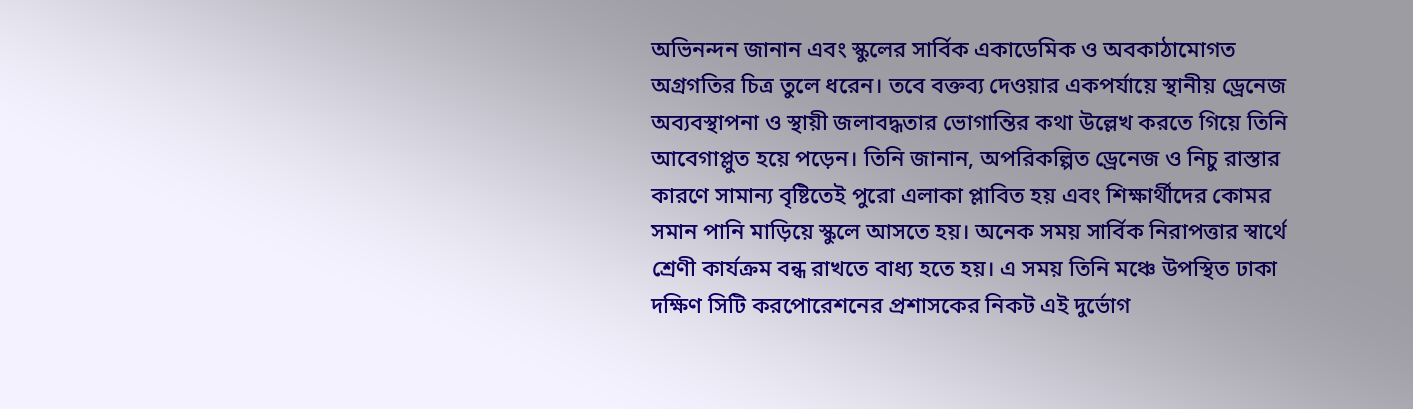অভিনন্দন জানান এবং স্কুলের সার্বিক একাডেমিক ও অবকাঠামোগত অগ্রগতির চিত্র তুলে ধরেন। তবে বক্তব্য দেওয়ার একপর্যায়ে স্থানীয় ড্রেনেজ অব্যবস্থাপনা ও স্থায়ী জলাবদ্ধতার ভোগান্তির কথা উল্লেখ করতে গিয়ে তিনি আবেগাপ্লুত হয়ে পড়েন। তিনি জানান, অপরিকল্পিত ড্রেনেজ ও নিচু রাস্তার কারণে সামান্য বৃষ্টিতেই পুরো এলাকা প্লাবিত হয় এবং শিক্ষার্থীদের কোমর সমান পানি মাড়িয়ে স্কুলে আসতে হয়। অনেক সময় সার্বিক নিরাপত্তার স্বার্থে শ্রেণী কার্যক্রম বন্ধ রাখতে বাধ্য হতে হয়। এ সময় তিনি মঞ্চে উপস্থিত ঢাকা দক্ষিণ সিটি করপোরেশনের প্রশাসকের নিকট এই দুর্ভোগ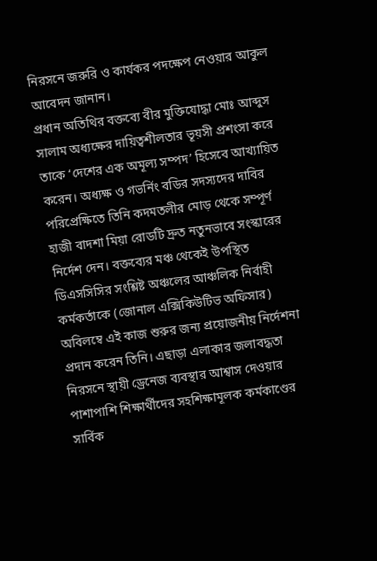নিরসনে জরুরি ও কার্যকর পদক্ষেপ নেওয়ার আকুল আবেদন জানান।
প্রধান অতিথির বক্তব্যে বীর মুক্তিযোদ্ধা মোঃ আব্দুস সালাম অধ্যক্ষের দায়িত্বশীলতার ভূয়সী প্রশংসা করে তাকে ‘দেশের এক অমূল্য সম্পদ’ হিসেবে আখ্যায়িত করেন। অধ্যক্ষ ও গভর্নিং বডির সদস্যদের দাবির পরিপ্রেক্ষিতে তিনি কদমতলীর মোড় থেকে সম্পূর্ণ হাজী বাদশা মিয়া রোডটি দ্রুত নতুনভাবে সংস্কারের নির্দেশ দেন। বক্তব্যের মঞ্চ থেকেই উপস্থিত ডিএসসিসির সংশ্লিষ্ট অঞ্চলের আঞ্চলিক নির্বাহী কর্মকর্তাকে (জোনাল এক্সিকিউটিভ অফিসার) অবিলম্বে এই কাজ শুরুর জন্য প্রয়োজনীয় নির্দেশনা প্রদান করেন তিনি। এছাড়া এলাকার জলাবদ্ধতা নিরসনে স্থায়ী ড্রেনেজ ব্যবস্থার আশ্বাস দেওয়ার পাশাপাশি শিক্ষার্থীদের সহশিক্ষামূলক কর্মকাণ্ডের সার্বিক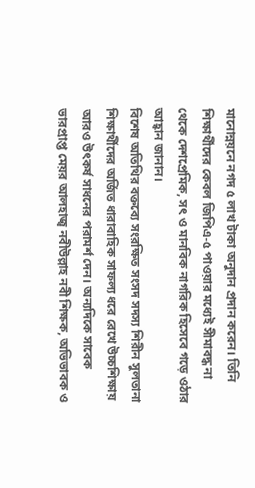মানোন্নয়নে নগদ ৫ লাখ টাকা অনুদান প্রদান করেন। তিনি শিক্ষার্থীদের কেবল জিপিএ-৫ পাওয়ার মধ্যেই সীমাবদ্ধ না থেকে দেশপ্রেমিক, সৎ ও মানবিক নাগরিক হিসেবে গড়ে ওঠার আহ্বান জানান।
বিশেষ অতিথির বক্তব্যে সংরক্ষিত সংসদ সদস্য শিরীন সুলতানা শিক্ষার্থীদের অর্জিত ধারাবাহিক সাফল্য ধরে রেখে উচ্চশিক্ষায় আরও উৎকর্ষ সাধনের পরামর্শ দেন। অন্যদিকে সাবেক ভারপ্রাপ্ত মেয়র আলহাজ্ব নবীউল্লাহ নবী শিক্ষক, অভিভাবক ও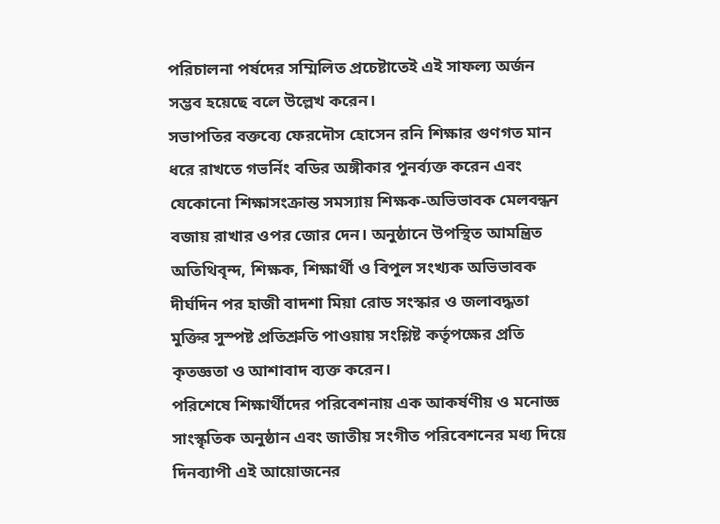পরিচালনা পর্ষদের সম্মিলিত প্রচেষ্টাতেই এই সাফল্য অর্জন সম্ভব হয়েছে বলে উল্লেখ করেন।
সভাপতির বক্তব্যে ফেরদৌস হোসেন রনি শিক্ষার গুণগত মান ধরে রাখতে গভর্নিং বডির অঙ্গীকার পুনর্ব্যক্ত করেন এবং যেকোনো শিক্ষাসংক্রান্ত সমস্যায় শিক্ষক-অভিভাবক মেলবন্ধন বজায় রাখার ওপর জোর দেন। অনুষ্ঠানে উপস্থিত আমন্ত্রিত অতিথিবৃন্দ, শিক্ষক, শিক্ষার্থী ও বিপুল সংখ্যক অভিভাবক দীর্ঘদিন পর হাজী বাদশা মিয়া রোড সংস্কার ও জলাবদ্ধতা মুক্তির সুস্পষ্ট প্রতিশ্রুতি পাওয়ায় সংশ্লিষ্ট কর্তৃপক্ষের প্রতি কৃতজ্ঞতা ও আশাবাদ ব্যক্ত করেন।
পরিশেষে শিক্ষার্থীদের পরিবেশনায় এক আকর্ষণীয় ও মনোজ্ঞ সাংস্কৃতিক অনুষ্ঠান এবং জাতীয় সংগীত পরিবেশনের মধ্য দিয়ে দিনব্যাপী এই আয়োজনের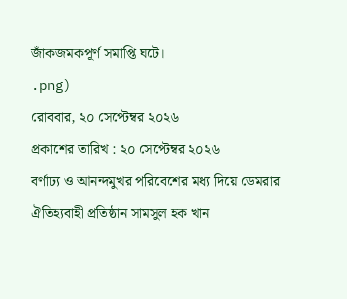জাঁকজমকপূর্ণ সমাপ্তি ঘটে।
.png)
রোববার, ২০ সেপ্টেম্বর ২০২৬
প্রকাশের তারিখ : ২০ সেপ্টেম্বর ২০২৬
বর্ণাঢ্য ও আনন্দমুখর পরিবেশের মধ্য দিয়ে ডেমরার ঐতিহ্যবাহী প্রতিষ্ঠান সামসুল হক খান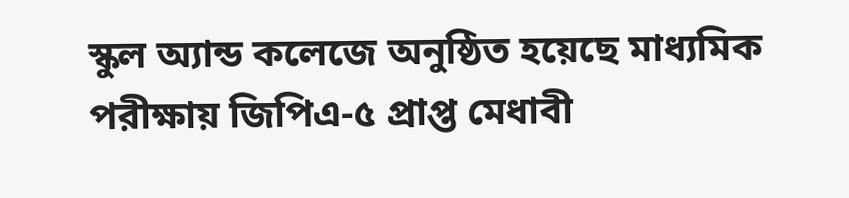স্কুল অ্যান্ড কলেজে অনুষ্ঠিত হয়েছে মাধ্যমিক পরীক্ষায় জিপিএ-৫ প্রাপ্ত মেধাবী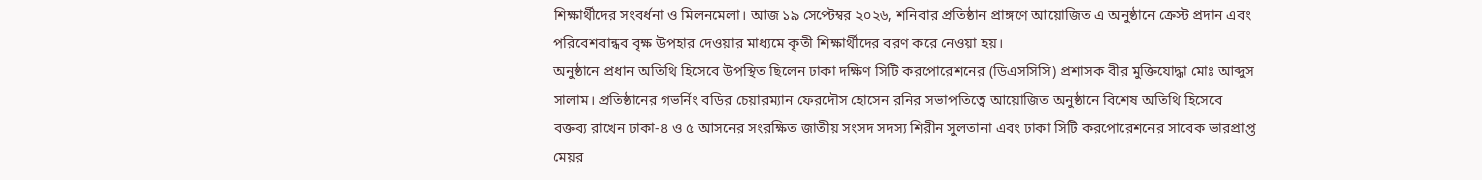শিক্ষার্থীদের সংবর্ধনা ও মিলনমেলা। আজ ১৯ সেপ্টেম্বর ২০২৬, শনিবার প্রতিষ্ঠান প্রাঙ্গণে আয়োজিত এ অনুষ্ঠানে ক্রেস্ট প্রদান এবং পরিবেশবান্ধব বৃক্ষ উপহার দেওয়ার মাধ্যমে কৃতী শিক্ষার্থীদের বরণ করে নেওয়া হয়।
অনুষ্ঠানে প্রধান অতিথি হিসেবে উপস্থিত ছিলেন ঢাকা দক্ষিণ সিটি করপোরেশনের (ডিএসসিসি) প্রশাসক বীর মুক্তিযোদ্ধা মোঃ আব্দুস সালাম। প্রতিষ্ঠানের গভর্নিং বডির চেয়ারম্যান ফেরদৌস হোসেন রনির সভাপতিত্বে আয়োজিত অনুষ্ঠানে বিশেষ অতিথি হিসেবে বক্তব্য রাখেন ঢাকা-৪ ও ৫ আসনের সংরক্ষিত জাতীয় সংসদ সদস্য শিরীন সুলতানা এবং ঢাকা সিটি করপোরেশনের সাবেক ভারপ্রাপ্ত মেয়র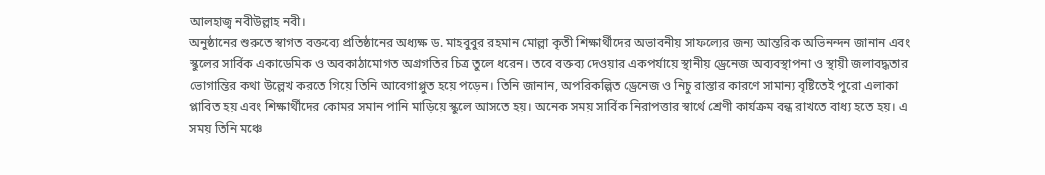আলহাজ্ব নবীউল্লাহ নবী।
অনুষ্ঠানের শুরুতে স্বাগত বক্তব্যে প্রতিষ্ঠানের অধ্যক্ষ ড. মাহবুবুর রহমান মোল্লা কৃতী শিক্ষার্থীদের অভাবনীয় সাফল্যের জন্য আন্তরিক অভিনন্দন জানান এবং স্কুলের সার্বিক একাডেমিক ও অবকাঠামোগত অগ্রগতির চিত্র তুলে ধরেন। তবে বক্তব্য দেওয়ার একপর্যায়ে স্থানীয় ড্রেনেজ অব্যবস্থাপনা ও স্থায়ী জলাবদ্ধতার ভোগান্তির কথা উল্লেখ করতে গিয়ে তিনি আবেগাপ্লুত হয়ে পড়েন। তিনি জানান, অপরিকল্পিত ড্রেনেজ ও নিচু রাস্তার কারণে সামান্য বৃষ্টিতেই পুরো এলাকা প্লাবিত হয় এবং শিক্ষার্থীদের কোমর সমান পানি মাড়িয়ে স্কুলে আসতে হয়। অনেক সময় সার্বিক নিরাপত্তার স্বার্থে শ্রেণী কার্যক্রম বন্ধ রাখতে বাধ্য হতে হয়। এ সময় তিনি মঞ্চে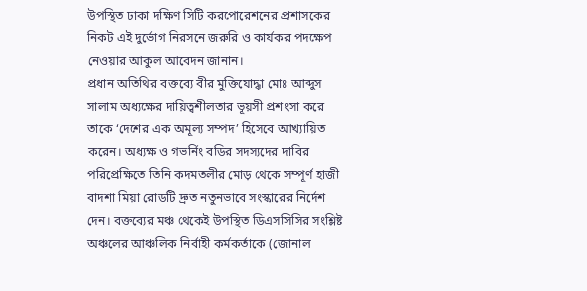উপস্থিত ঢাকা দক্ষিণ সিটি করপোরেশনের প্রশাসকের নিকট এই দুর্ভোগ নিরসনে জরুরি ও কার্যকর পদক্ষেপ নেওয়ার আকুল আবেদন জানান।
প্রধান অতিথির বক্তব্যে বীর মুক্তিযোদ্ধা মোঃ আব্দুস সালাম অধ্যক্ষের দায়িত্বশীলতার ভূয়সী প্রশংসা করে তাকে ‘দেশের এক অমূল্য সম্পদ’ হিসেবে আখ্যায়িত করেন। অধ্যক্ষ ও গভর্নিং বডির সদস্যদের দাবির পরিপ্রেক্ষিতে তিনি কদমতলীর মোড় থেকে সম্পূর্ণ হাজী বাদশা মিয়া রোডটি দ্রুত নতুনভাবে সংস্কারের নির্দেশ দেন। বক্তব্যের মঞ্চ থেকেই উপস্থিত ডিএসসিসির সংশ্লিষ্ট অঞ্চলের আঞ্চলিক নির্বাহী কর্মকর্তাকে (জোনাল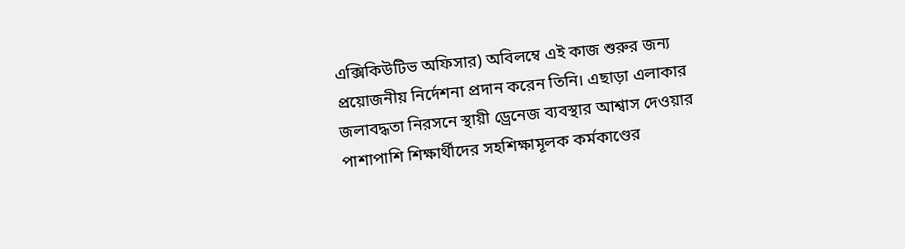এক্সিকিউটিভ অফিসার) অবিলম্বে এই কাজ শুরুর জন্য প্রয়োজনীয় নির্দেশনা প্রদান করেন তিনি। এছাড়া এলাকার জলাবদ্ধতা নিরসনে স্থায়ী ড্রেনেজ ব্যবস্থার আশ্বাস দেওয়ার পাশাপাশি শিক্ষার্থীদের সহশিক্ষামূলক কর্মকাণ্ডের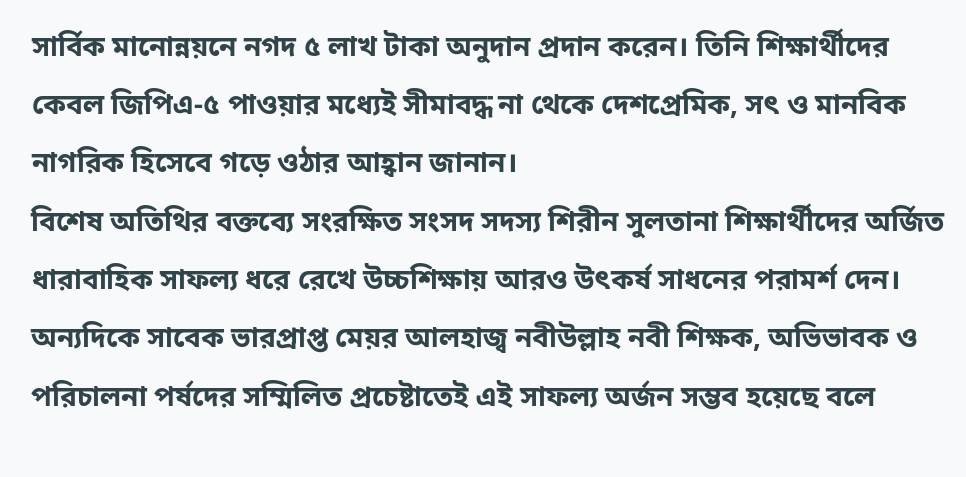সার্বিক মানোন্নয়নে নগদ ৫ লাখ টাকা অনুদান প্রদান করেন। তিনি শিক্ষার্থীদের কেবল জিপিএ-৫ পাওয়ার মধ্যেই সীমাবদ্ধ না থেকে দেশপ্রেমিক, সৎ ও মানবিক নাগরিক হিসেবে গড়ে ওঠার আহ্বান জানান।
বিশেষ অতিথির বক্তব্যে সংরক্ষিত সংসদ সদস্য শিরীন সুলতানা শিক্ষার্থীদের অর্জিত ধারাবাহিক সাফল্য ধরে রেখে উচ্চশিক্ষায় আরও উৎকর্ষ সাধনের পরামর্শ দেন। অন্যদিকে সাবেক ভারপ্রাপ্ত মেয়র আলহাজ্ব নবীউল্লাহ নবী শিক্ষক, অভিভাবক ও পরিচালনা পর্ষদের সম্মিলিত প্রচেষ্টাতেই এই সাফল্য অর্জন সম্ভব হয়েছে বলে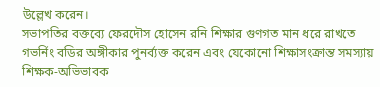উল্লেখ করেন।
সভাপতির বক্তব্যে ফেরদৌস হোসেন রনি শিক্ষার গুণগত মান ধরে রাখতে গভর্নিং বডির অঙ্গীকার পুনর্ব্যক্ত করেন এবং যেকোনো শিক্ষাসংক্রান্ত সমস্যায় শিক্ষক-অভিভাবক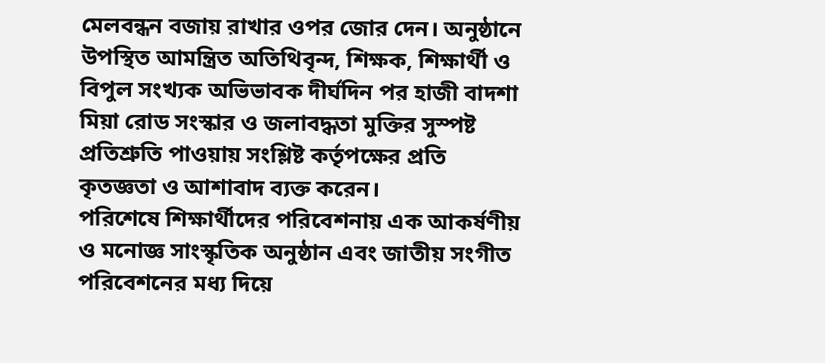মেলবন্ধন বজায় রাখার ওপর জোর দেন। অনুষ্ঠানে উপস্থিত আমন্ত্রিত অতিথিবৃন্দ, শিক্ষক, শিক্ষার্থী ও বিপুল সংখ্যক অভিভাবক দীর্ঘদিন পর হাজী বাদশা মিয়া রোড সংস্কার ও জলাবদ্ধতা মুক্তির সুস্পষ্ট প্রতিশ্রুতি পাওয়ায় সংশ্লিষ্ট কর্তৃপক্ষের প্রতি কৃতজ্ঞতা ও আশাবাদ ব্যক্ত করেন।
পরিশেষে শিক্ষার্থীদের পরিবেশনায় এক আকর্ষণীয় ও মনোজ্ঞ সাংস্কৃতিক অনুষ্ঠান এবং জাতীয় সংগীত পরিবেশনের মধ্য দিয়ে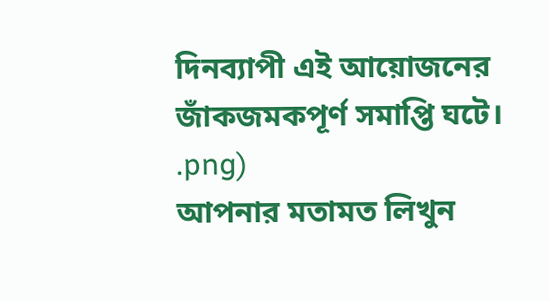দিনব্যাপী এই আয়োজনের জাঁকজমকপূর্ণ সমাপ্তি ঘটে।
.png)
আপনার মতামত লিখুন